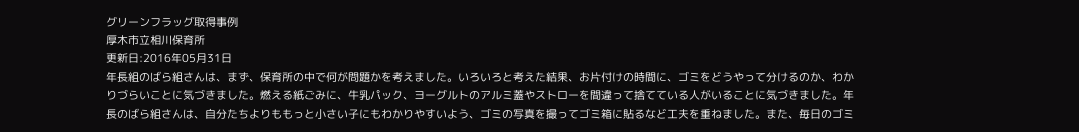グリーンフラッグ取得事例
厚木市立相川保育所
更新日:2016年05月31日
年長組のばら組さんは、まず、保育所の中で何が問題かを考えました。いろいろと考えた結果、お片付けの時間に、ゴミをどうやって分けるのか、わかりづらいことに気づきました。燃える紙ごみに、牛乳パック、ヨーグルトのアルミ蓋やストローを間違って捨てている人がいることに気づきました。年長のばら組さんは、自分たちよりももっと小さい子にもわかりやすいよう、ゴミの写真を撮ってゴミ箱に貼るなど工夫を重ねました。また、毎日のゴミ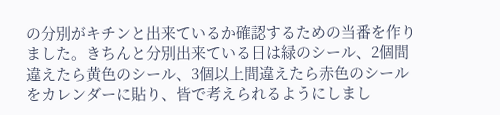の分別がキチンと出来ているか確認するための当番を作りました。きちんと分別出来ている日は緑のシール、2個間違えたら黄色のシール、3個以上間違えたら赤色のシールをカレンダーに貼り、皆で考えられるようにしまし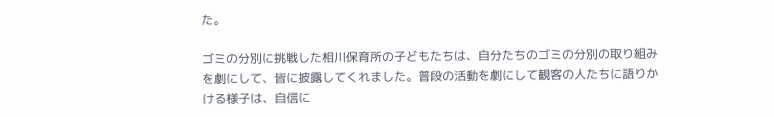た。

ゴミの分別に挑戦した相川保育所の子どもたちは、自分たちのゴミの分別の取り組みを劇にして、皆に披露してくれました。普段の活動を劇にして観客の人たちに語りかける様子は、自信に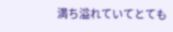満ち溢れていてとても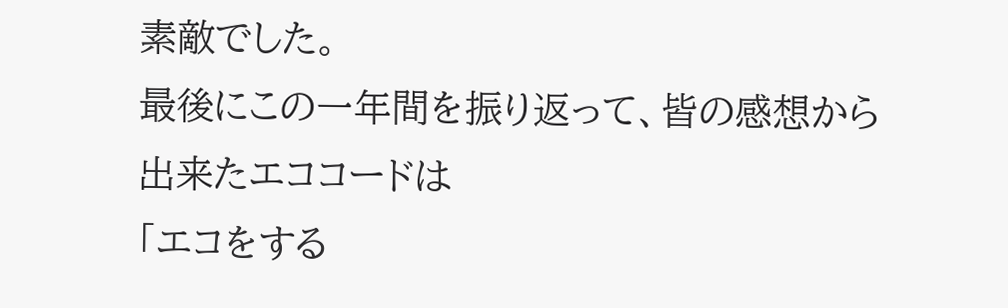素敵でした。
最後にこの一年間を振り返って、皆の感想から出来たエココードは
「エコをする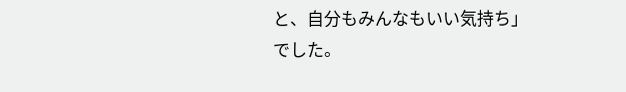と、自分もみんなもいい気持ち」でした。